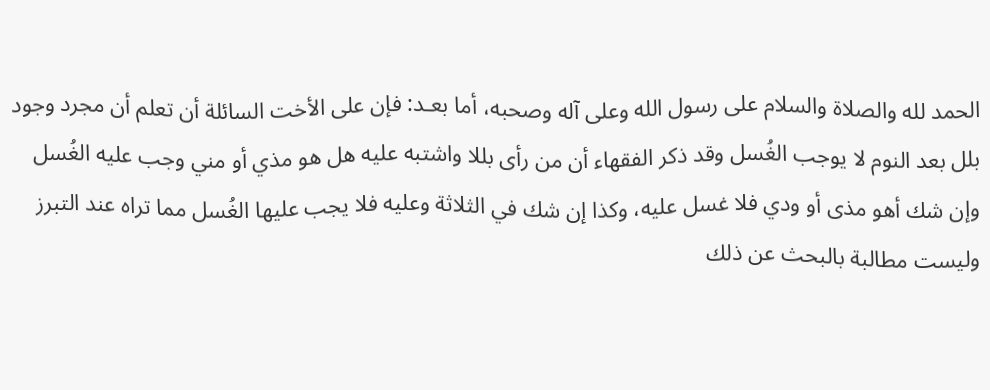الحمد لله والصلاة والسلام على رسول الله وعلى آله وصحبه، أما بعـد: فإن على الأخت السائلة أن تعلم أن مجرد وجود بلل بعد النوم لا يوجب الغُسل وقد ذكر الفقهاء أن من رأى بللا واشتبه عليه هل هو مذي أو مني وجب عليه الغُسل وإن شك أهو مذى أو ودي فلا غسل عليه، وكذا إن شك في الثلاثة وعليه فلا يجب عليها الغُسل مما تراه عند التبرز وليست مطالبة بالبحث عن ذلك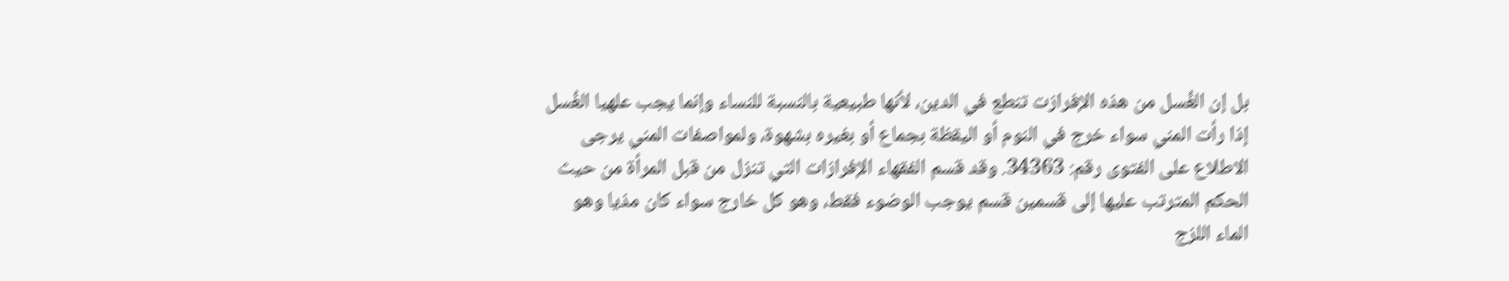بل إن الغُسل من هذه الإفرازت تنطع في الدين، لأنها طبيعية بالنسبة للنساء وإنما يجب علهيا الغُسل إذا رأت المني سواء خرج في النوم أو اليقظة بجماع أو بغيره بشهوة، ولمواصفات المني يرجى الاطلاع على الفتوى رقم: 34363. وقد قسم الفقهاء الإفرازات التي تنزل من قبل المرأة من حيث الحكم المترتب عليها إلى قسمين قسم يوجب الوضوء فقط، وهو كل خارج سواء كان مذيا وهو الماء اللزج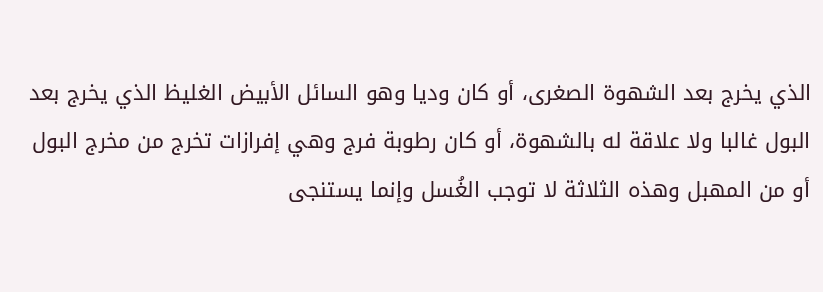الذي يخرج بعد الشهوة الصغرى، أو كان وديا وهو السائل الأبيض الغليظ الذي يخرج بعد البول غالبا ولا علاقة له بالشهوة، أو كان رطوبة فرج وهي إفرازات تخرج من مخرج البول أو من المهبل وهذه الثلاثة لا توجب الغُسل وإنما يستنجى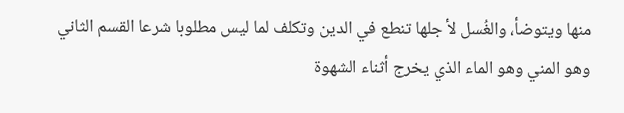منها ويتوضأ، والغُسل لأ جلها تنطع في الدين وتكلف لما ليس مطلوبا شرعا القسم الثاني وهو المني وهو الماء الذي يخرج أثناء الشهوة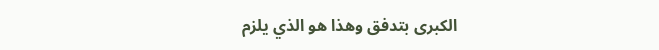الكبرى بتدفق وهذا هو الذي يلزم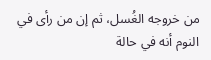من خروجه الغُسل، ثم إن من رأى في النوم أنه في حالة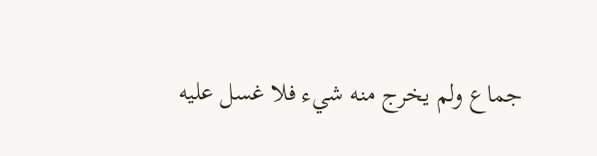جماع ولم يخرج منه شيء فلا غسل عليه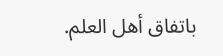باتفاق أهل العلم.